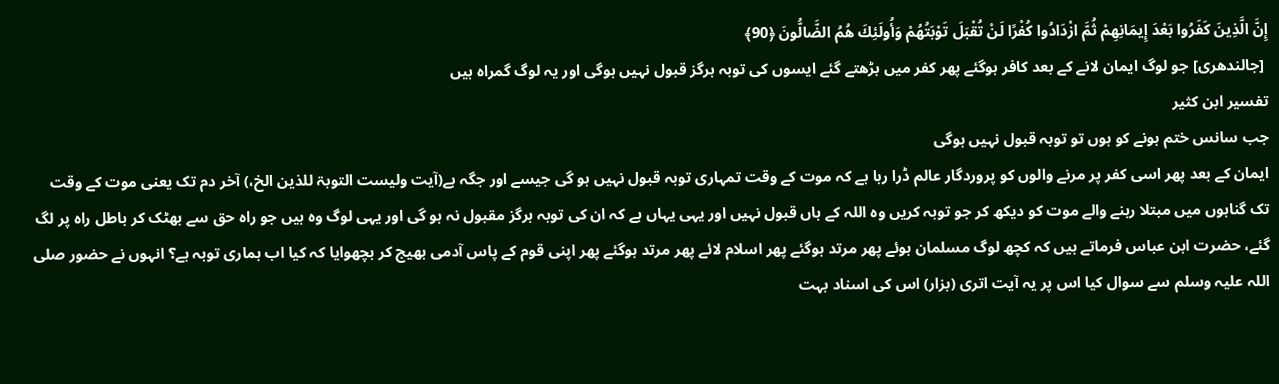إِنَّ الَّذِينَ كَفَرُوا بَعْدَ إِيمَانِهِمْ ثُمَّ ازْدَادُوا كُفْرًا لَنْ تُقْبَلَ تَوْبَتُهُمْ وَأُولَئِكَ هُمُ الضَّالُّونَ ﴿90﴾
 [جالندھری] جو لوگ ایمان لانے کے بعد کافر ہوگئے پھر کفر میں بڑھتے گئے ایسوں کی توبہ ہرگز قبول نہیں ہوگی اور یہ لوگ گمراہ ہیں
تفسیر ابن كثیر
جب سانس ختم ہونے کو ہوں تو توبہ قبول نہیں ہوگی
ایمان کے بعد پھر اسی کفر پر مرنے والوں کو پروردگار عالم ڈرا رہا ہے کہ موت کے وقت تمہاری توبہ قبول نہیں ہو گی جیسے اور جگہ ہے(آیت ولیست التوبۃ للذین الخ،) آخر دم تک یعنی موت کے وقت تک گناہوں میں مبتلا رہنے والے موت کو دیکھ کر جو توبہ کریں وہ اللہ کے ہاں قبول نہیں اور یہی یہاں ہے کہ ان کی توبہ ہرگز مقبول نہ ہو گی اور یہی لوگ وہ ہیں جو راہ حق سے بھٹک کر باطل راہ پر لگ گئے، حضرت ابن عباس فرماتے ہیں کہ کچھ لوگ مسلمان ہوئے پھر مرتد ہوگئے پھر اسلام لائے پھر مرتد ہوگئے پھر اپنی قوم کے پاس آدمی بھیج کر بچھوایا کہ کیا اب ہماری توبہ ہے؟ انہوں نے حضور صلی اللہ علیہ وسلم سے سوال کیا اس پر یہ آیت اتری (بزار) اس کی اسناد بہت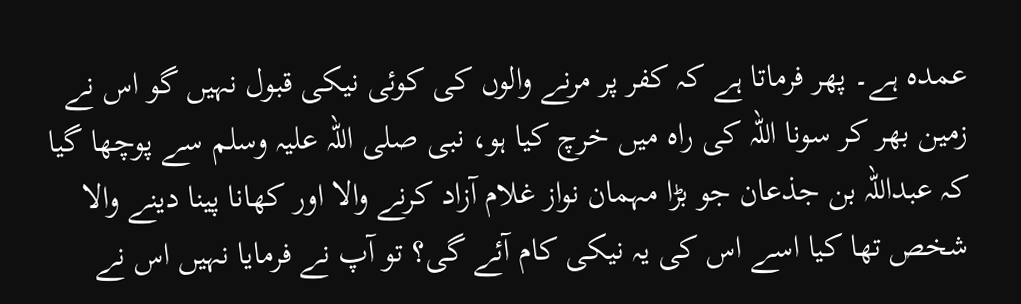عمدہ ہے۔ پھر فرماتا ہے کہ کفر پر مرنے والوں کی کوئی نیکی قبول نہیں گو اس نے زمین بھر کر سونا اللہ کی راہ میں خرچ کیا ہو، نبی صلی اللہ علیہ وسلم سے پوچھا گیا کہ عبداللہ بن جذعان جو بڑا مہمان نواز غلام آزاد کرنے والا اور کھانا پینا دینے والا شخص تھا کیا اسے اس کی یہ نیکی کام آئے گی؟ تو آپ نے فرمایا نہیں اس نے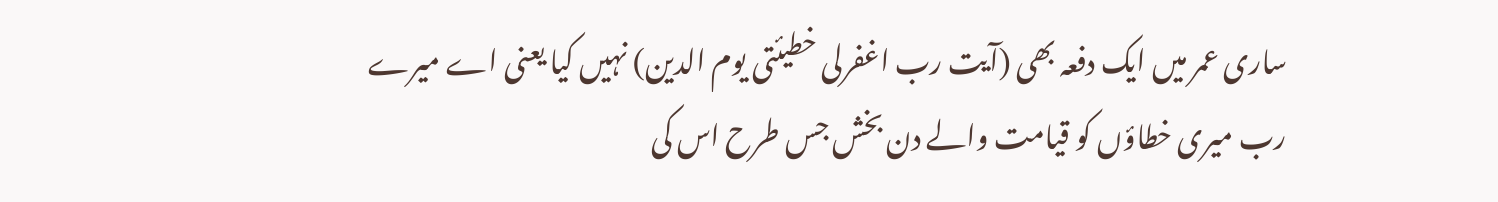ساری عمر میں ایک دفعہ بھی (آیت رب اغفرلی خطیئتی یوم الدین) نہیں کیا یعنی اے میرے رب میری خطاؤں کو قیامت والے دن بخش جس طرح اس کی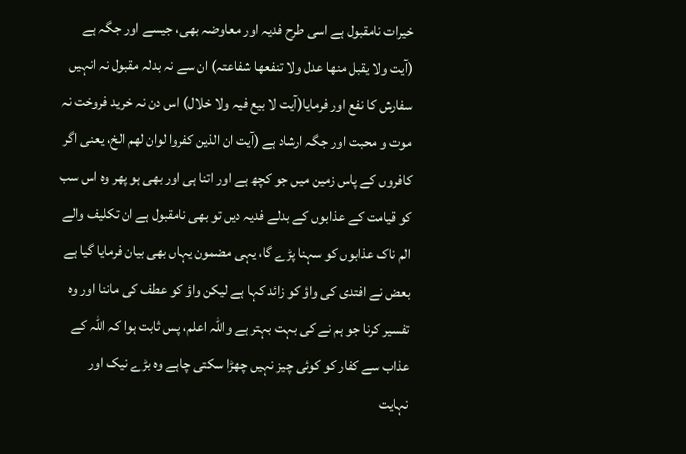خیرات نامقبول ہے اسی طرح فدیہ اور معاوضہ بھی، جیسے اور جگہ ہے (آیت ولا یقبل منھا عدل ولا تنفعھا شفاعتہ) ان سے نہ بدلہ مقبول نہ انہیں سفارش کا نفع اور فرمایا(آیت لا بیع فیہ ولا خلال) اس دن نہ خرید فروخت نہ موت و محبت اور جگہ ارشاد ہے (آیت ان الذین کفروا لوان لھم الخ، یعنی اگر کافروں کے پاس زمین میں جو کچھ ہے اور اتنا ہی اور بھی ہو پھر وہ اس سب کو قیامت کے عذابوں کے بدلے فدیہ دیں تو بھی نامقبول ہے ان تکلیف والے الم ناک عذابوں کو سہنا پڑے گا، یہی مضمون یہاں بھی بیان فرمایا گیا ہے بعض نے افتدی کی واؤ کو زائد کہا ہے لیکن واؤ کو عطف کی ماننا اور وہ تفسیر کرنا جو ہم نے کی بہت بہتر ہے واللہ اعلم، پس ثابت ہوا کہ اللہ کے عذاب سے کفار کو کوئی چیز نہیں چھڑا سکتی چاہے وہ بڑے نیک اور نہایت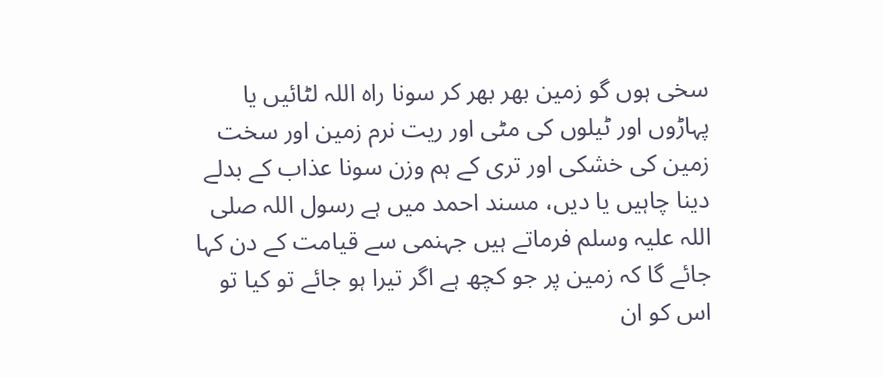سخی ہوں گو زمین بھر بھر کر سونا راہ اللہ لٹائیں یا پہاڑوں اور ٹیلوں کی مٹی اور ریت نرم زمین اور سخت زمین کی خشکی اور تری کے ہم وزن سونا عذاب کے بدلے دینا چاہیں یا دیں، مسند احمد میں ہے رسول اللہ صلی اللہ علیہ وسلم فرماتے ہیں جہنمی سے قیامت کے دن کہا جائے گا کہ زمین پر جو کچھ ہے اگر تیرا ہو جائے تو کیا تو اس کو ان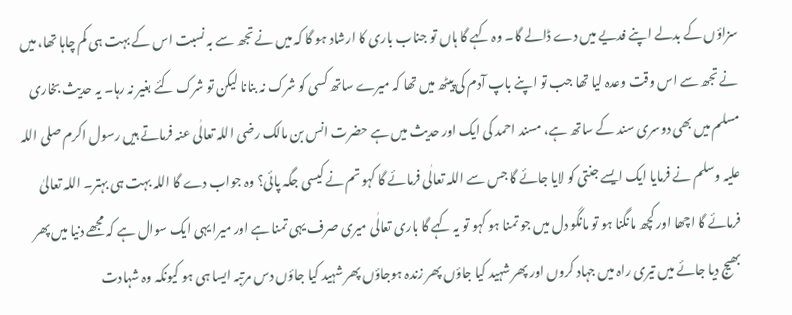سزاؤں کے بدلے اپنے فدیے میں دے ڈالے گا۔ وہ کہے گا ہاں تو جناب باری کا ارشاد ہو گا کہ میں نے تجھ سے بہ نسبت اس کے بہت ہی کم چاہا تھا، میں نے تجھ سے اس وقت وعدہ لیا تھا جب تو اپنے باپ آدم کی پیٹھ میں تھا کہ میرے ساتھ کسی کو شرک نہ بنانا لیکن تو شرک کئے بغیر نہ رہا۔ یہ حدیث بخاری مسلم میں بھی دوسری سند کے ساتھ ہے، مسند احمد کی ایک اور حدیث میں ہے حضرت انس بن مالک رضی اللہ تعالٰی عنہ فرماتے ہیں رسول اکرم صلی اللہ علیہ وسلم نے فرمایا ایک ایسے جنتی کو لایا جائے گا جس سے اللہ تعالٰی فرمائے گا کہو تم نے کیسی جگہ پائی؟ وہ جواب دے گا اللہ بہت ہی بہتر۔ اللہ تعالیٰ فرمائے گا اچھا اور کچھ مانگنا ہو تو مانگو دل میں جو تمنا ہو کہو تو یہ کہے گا باری تعالٰی میری صرف یہی تمنا ہے اور میرا یہی ایک سوال ہے کہ مجھے دنیا میں پھر بھیج دیا جائے میں تیری راہ میں جہاد کروں اور پھر شہید کیا جاؤں پھر زندہ ہوجاؤں پھر شہید کیا جاؤں دس مرتبہ ایسا ہی ہو کیونکہ وہ شہادت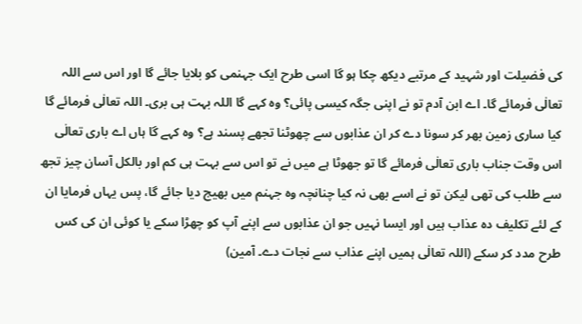کی فضیلت اور شہید کے مرتبے دیکھ چکا ہو گا اسی طرح ایک جہنمی کو بلایا جائے گا اور اس سے اللہ تعالٰی فرمائے گا۔ اے ابن آدم تو نے اپنی جگہ کیسی پائی؟ وہ کہے گا اللہ بہت ہی بری۔ اللہ تعالٰی فرمائے گا کیا ساری زمین بھر کر سونا دے کر ان عذابوں سے چھوٹنا تجھے پسند ہے؟ وہ کہے گا ہاں اے باری تعالٰی اس وقت جناب باری تعالٰی فرمائے گا تو جھوٹا ہے میں نے تو اس سے بہت ہی کم اور بالکل آسان چیز تجھ سے طلب کی تھی لیکن تو نے اسے بھی نہ کیا چنانچہ وہ جہنم میں بھیج دیا جائے گا، پس یہاں فرمایا ان کے لئے تکلیف دہ عذاب ہیں اور ایسا نہیں جو ان عذابوں سے اپنے آپ کو چھڑا سکے یا کوئی ان کی کس طرح مدد کر سکے (اللہ تعالٰی ہمیں اپنے عذاب سے نجات دے۔ آمین)